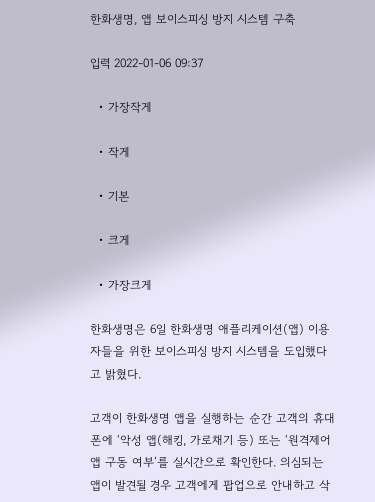한화생명, 앱 보이스피싱 방지 시스템 구축

입력 2022-01-06 09:37

  • 가장작게

  • 작게

  • 기본

  • 크게

  • 가장크게

한화생명은 6일 한화생명 애플리케이션(앱) 이용자들을 위한 보이스피싱 방지 시스템을 도입했다고 밝혔다.

고객이 한화생명 앱을 실행하는 순간 고객의 휴대폰에 ‘악성 앱(해킹, 가로채기 등) 또는 ‘원격제어 앱 구동 여부’를 실시간으로 확인한다. 의심되는 앱이 발견될 경우 고객에게 팝업으로 안내하고 삭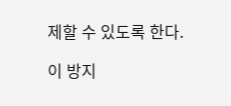제할 수 있도록 한다.

이 방지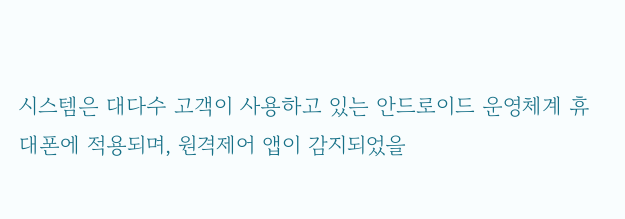시스템은 대다수 고객이 사용하고 있는 안드로이드 운영체계 휴대폰에 적용되며, 원격제어 앱이 감지되었을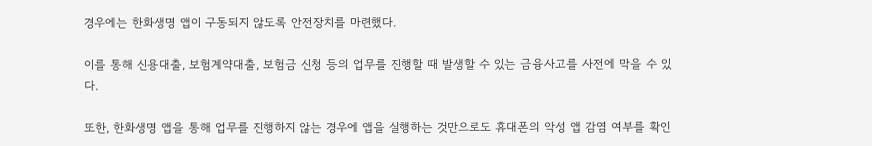경우에는 한화생명 앱이 구동되지 않도록 안전장치를 마련했다.

이를 통해 신용대출, 보험계약대출, 보험금 신청 등의 업무를 진행할 때 발생할 수 있는 금융사고를 사전에 막을 수 있다.

또한, 한화생명 앱을 통해 업무를 진행하지 않는 경우에 앱을 실행하는 것만으로도 휴대폰의 악성 앱 감염 여부를 확인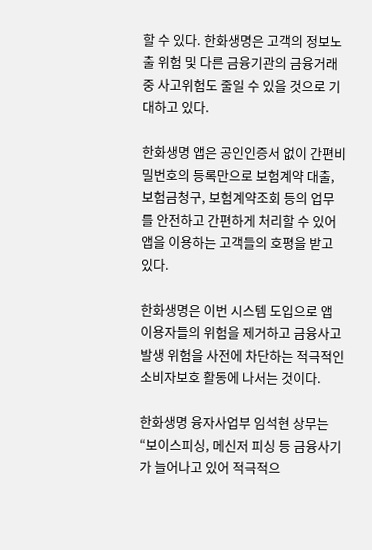할 수 있다. 한화생명은 고객의 정보노출 위험 및 다른 금융기관의 금융거래 중 사고위험도 줄일 수 있을 것으로 기대하고 있다.

한화생명 앱은 공인인증서 없이 간편비밀번호의 등록만으로 보험계약 대출, 보험금청구, 보험계약조회 등의 업무를 안전하고 간편하게 처리할 수 있어 앱을 이용하는 고객들의 호평을 받고 있다.

한화생명은 이번 시스템 도입으로 앱 이용자들의 위험을 제거하고 금융사고 발생 위험을 사전에 차단하는 적극적인 소비자보호 활동에 나서는 것이다.

한화생명 융자사업부 임석현 상무는 “보이스피싱, 메신저 피싱 등 금융사기가 늘어나고 있어 적극적으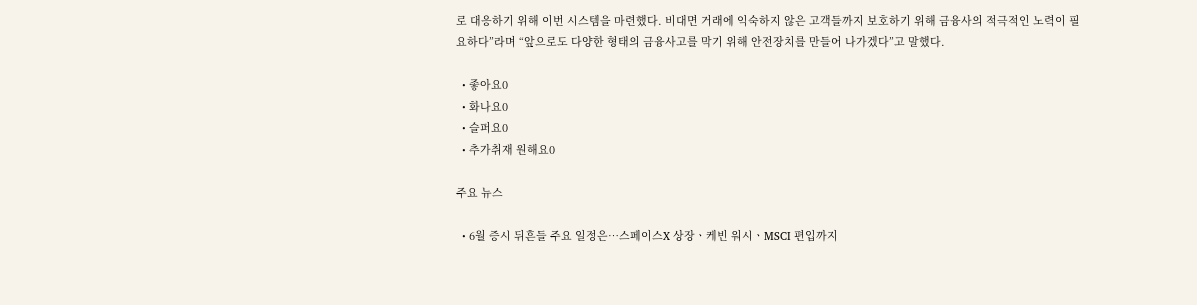로 대응하기 위해 이번 시스템을 마련했다. 비대면 거래에 익숙하지 않은 고객들까지 보호하기 위해 금융사의 적극적인 노력이 필요하다”라며 “앞으로도 다양한 형태의 금융사고를 막기 위해 안전장치를 만들어 나가겠다”고 말했다.

  • 좋아요0
  • 화나요0
  • 슬퍼요0
  • 추가취재 원해요0

주요 뉴스

  • 6월 증시 뒤흔들 주요 일정은⋯스페이스X 상장ㆍ케빈 워시ㆍMSCI 편입까지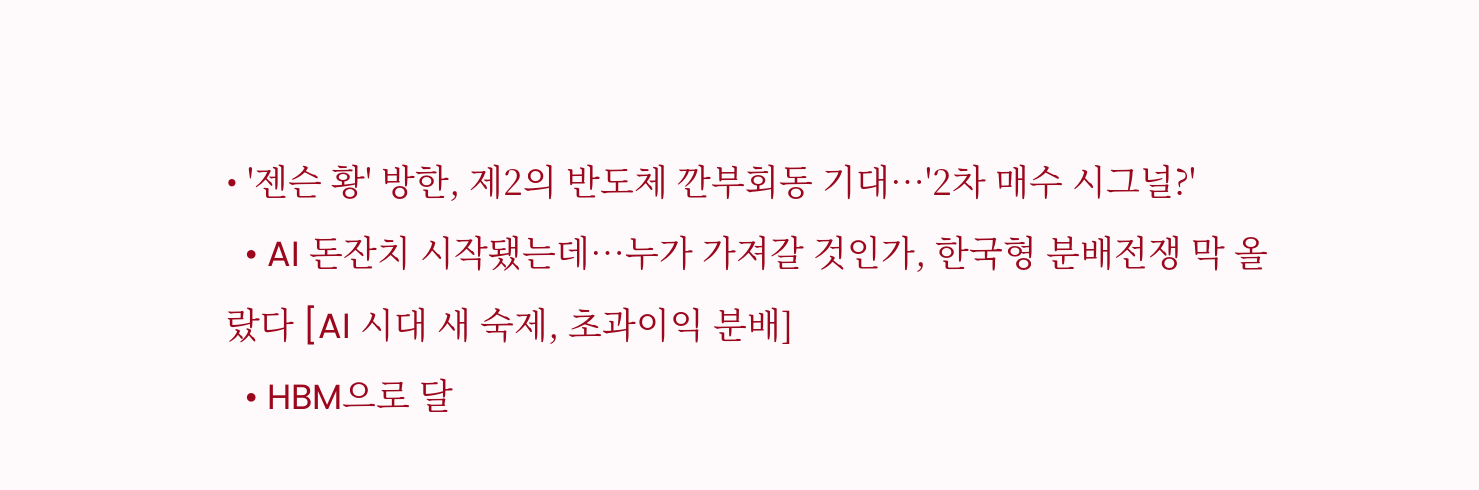• '젠슨 황' 방한, 제2의 반도체 깐부회동 기대…'2차 매수 시그널?'
  • AI 돈잔치 시작됐는데…누가 가져갈 것인가, 한국형 분배전쟁 막 올랐다 [AI 시대 새 숙제, 초과이익 분배]
  • HBM으로 달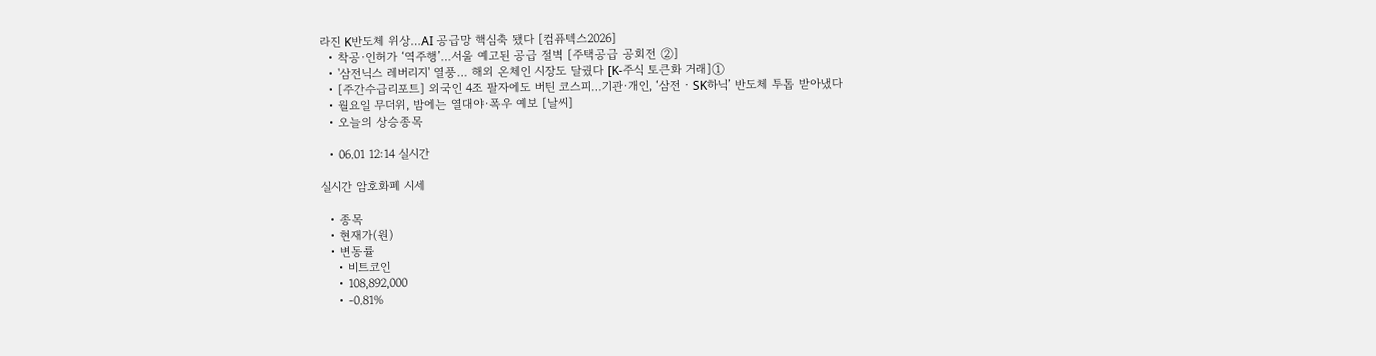라진 K반도체 위상…AI 공급망 핵심축 됐다 [컴퓨텍스2026]
  • 착공·인허가 ‘역주행’…서울 예고된 공급 절벽 [주택공급 공회전 ②]
  • '삼전닉스 레버리지' 열풍… 해외 온체인 시장도 달궜다 [K-주식 토큰화 거래]①
  • [주간수급리포트] 외국인 4조 팔자에도 버틴 코스피…기관·개인, ‘삼전‧SK하닉’ 반도체 투톱 받아냈다
  • 월요일 무더위, 밤에는 열대야·폭우 예보 [날씨]
  • 오늘의 상승종목

  • 06.01 12:14 실시간

실시간 암호화폐 시세

  • 종목
  • 현재가(원)
  • 변동률
    • 비트코인
    • 108,892,000
    • -0.81%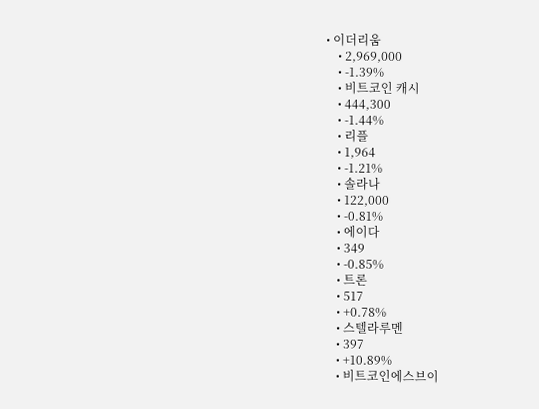• 이더리움
    • 2,969,000
    • -1.39%
    • 비트코인 캐시
    • 444,300
    • -1.44%
    • 리플
    • 1,964
    • -1.21%
    • 솔라나
    • 122,000
    • -0.81%
    • 에이다
    • 349
    • -0.85%
    • 트론
    • 517
    • +0.78%
    • 스텔라루멘
    • 397
    • +10.89%
    • 비트코인에스브이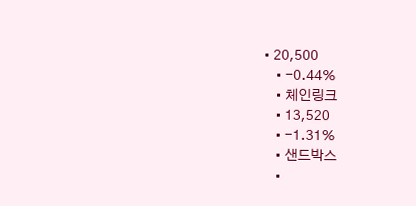• 20,500
    • -0.44%
    • 체인링크
    • 13,520
    • -1.31%
    • 샌드박스
    •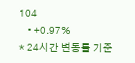104
    • +0.97%
* 24시간 변동률 기준